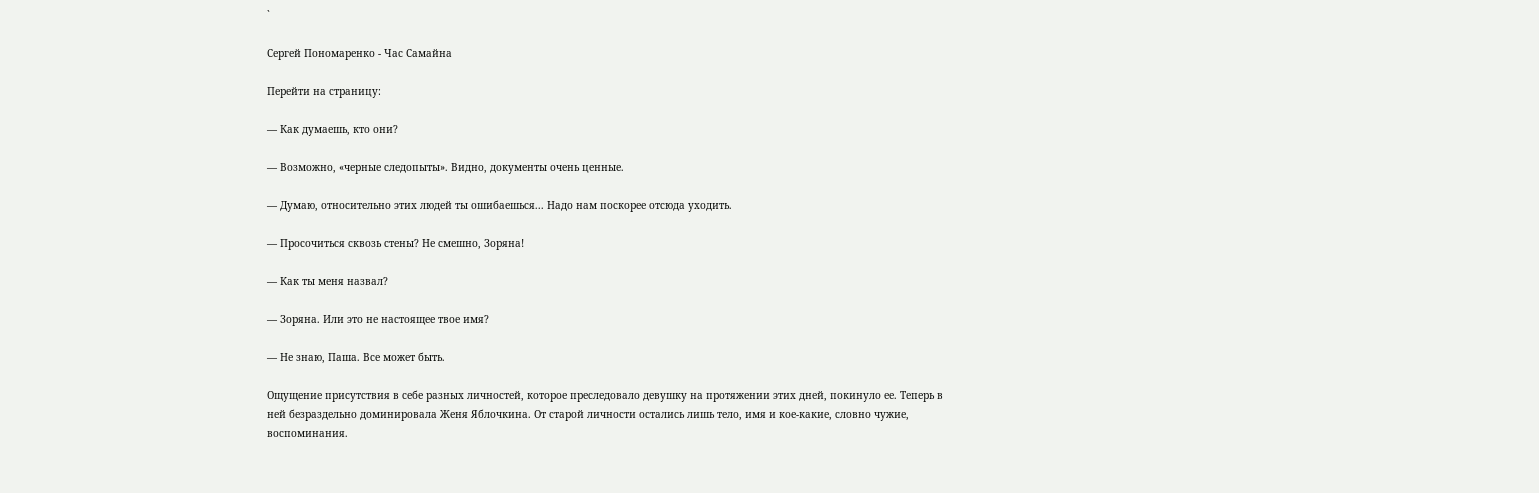`

Сергей Пономаренко - Час Самайна

Перейти на страницу:

— Как думаешь, кто они?

— Возможно, «черные следопыты». Видно, документы очень ценные.

— Думаю, относительно этих людей ты ошибаешься... Надо нам поскорее отсюда уходить.

— Просочиться сквозь стены? Не смешно, Зоряна!

— Как ты меня назвал?

— Зоряна. Или это не настоящее твое имя?

— Не знаю, Паша. Все может быть.

Ощущение присутствия в себе разных личностей, которое преследовало девушку на протяжении этих дней, покинуло ее. Теперь в ней безраздельно доминировала Женя Яблочкина. От старой личности остались лишь тело, имя и кое-какие, словно чужие, воспоминания.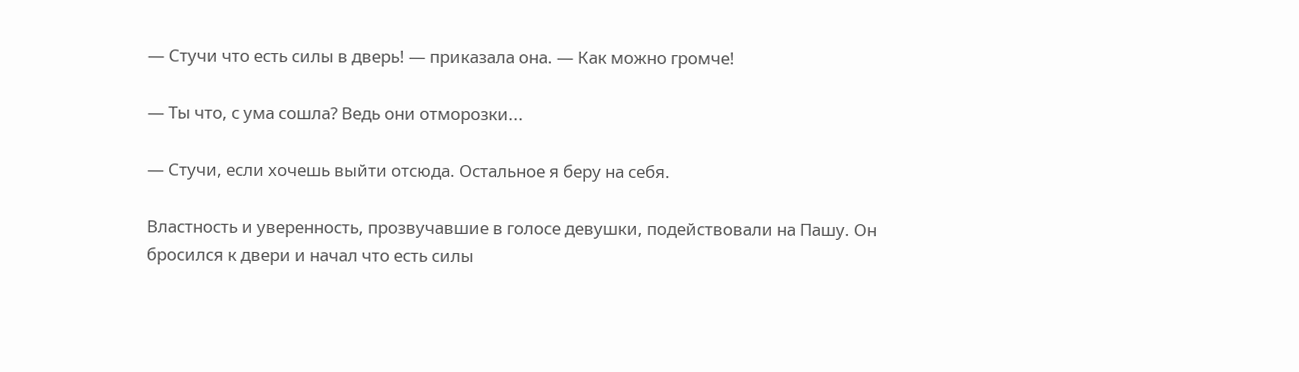— Стучи что есть силы в дверь! — приказала она. — Как можно громче!

— Ты что, с ума сошла? Ведь они отморозки...

— Стучи, если хочешь выйти отсюда. Остальное я беру на себя.

Властность и уверенность, прозвучавшие в голосе девушки, подействовали на Пашу. Он бросился к двери и начал что есть силы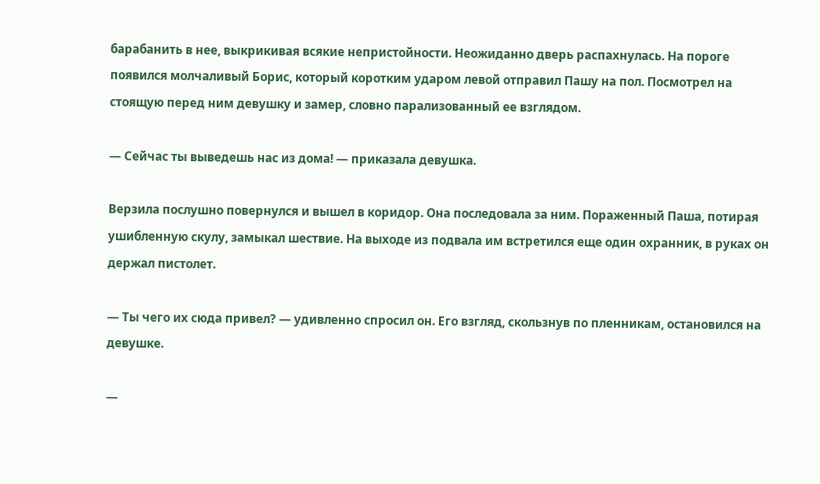барабанить в нее, выкрикивая всякие непристойности. Неожиданно дверь распахнулась. На пороге появился молчаливый Борис, который коротким ударом левой отправил Пашу на пол. Посмотрел на стоящую перед ним девушку и замер, словно парализованный ее взглядом.

— Сейчас ты выведешь нас из дома! — приказала девушка.

Верзила послушно повернулся и вышел в коридор. Она последовала за ним. Пораженный Паша, потирая ушибленную скулу, замыкал шествие. На выходе из подвала им встретился еще один охранник, в руках он держал пистолет.

— Ты чего их сюда привел? — удивленно спросил он. Его взгляд, скользнув по пленникам, остановился на девушке.

—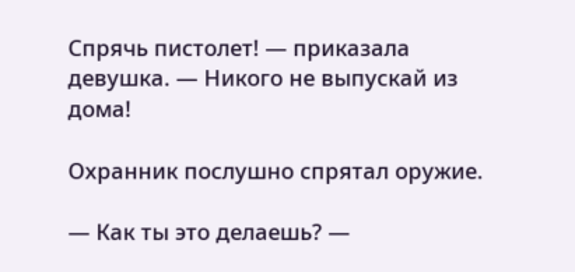Спрячь пистолет! — приказала девушка. — Никого не выпускай из дома!

Охранник послушно спрятал оружие.

— Как ты это делаешь? —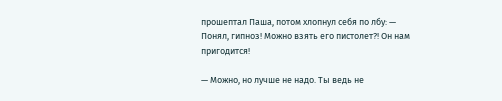прошептал Паша, потом хлопнул себя по лбу: — Понял, гипноз! Можно взять его пистолет?! Он нам пригодится!

— Можно, но лучше не надо. Ты ведь не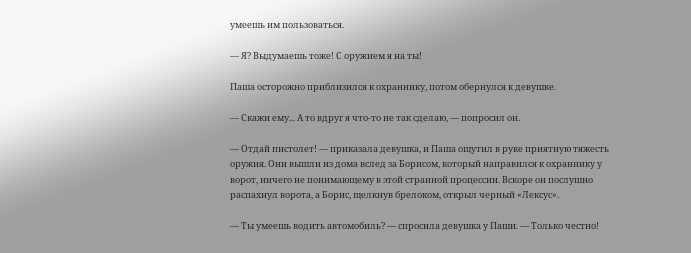умеешь им пользоваться.

— Я? Выдумаешь тоже! С оружием я на ты!

Паша осторожно приблизился к охраннику, потом обернулся к девушке.

— Скажи ему... А то вдруг я что-то не так сделаю, — попросил он.

— Отдай пистолет! — приказала девушка, и Паша ощутил в руке приятную тяжесть оружия. Они вышли из дома вслед за Борисом, который направился к охраннику у ворот, ничего не понимающему в этой странной процессии. Вскоре он послушно распахнул ворота, а Борис, щелкнув брелоком, открыл черный «Лексус».

— Ты умеешь водить автомобиль? — спросила девушка у Паши. — Только честно!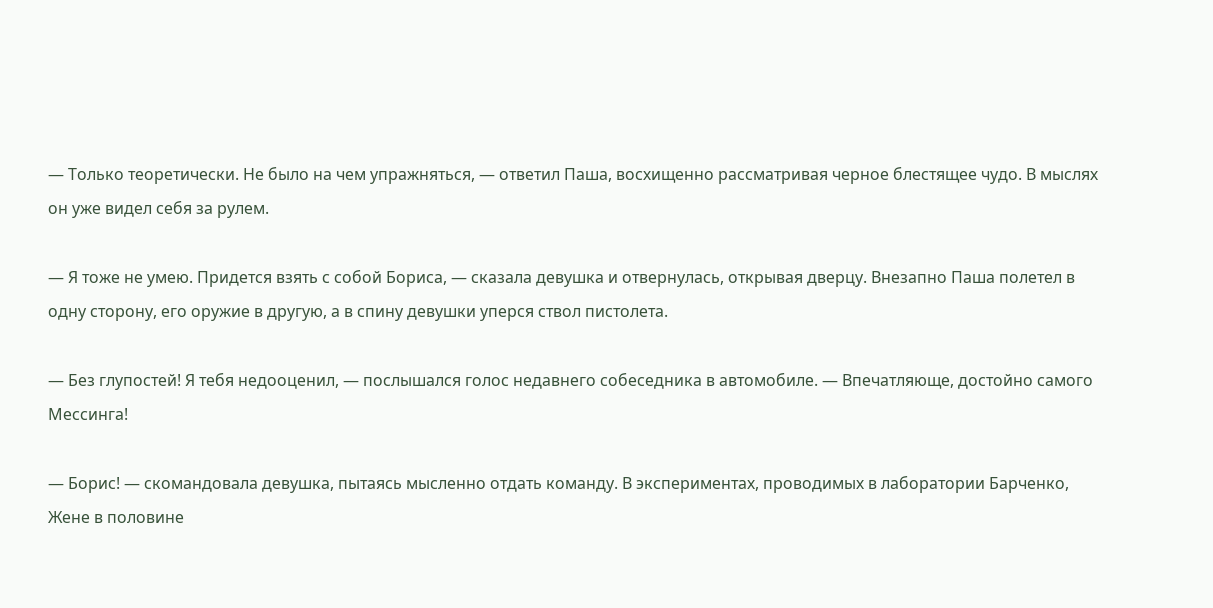— Только теоретически. Не было на чем упражняться, — ответил Паша, восхищенно рассматривая черное блестящее чудо. В мыслях он уже видел себя за рулем.

— Я тоже не умею. Придется взять с собой Бориса, — сказала девушка и отвернулась, открывая дверцу. Внезапно Паша полетел в одну сторону, его оружие в другую, а в спину девушки уперся ствол пистолета.

— Без глупостей! Я тебя недооценил, — послышался голос недавнего собеседника в автомобиле. — Впечатляюще, достойно самого Мессинга!

— Борис! — скомандовала девушка, пытаясь мысленно отдать команду. В экспериментах, проводимых в лаборатории Барченко, Жене в половине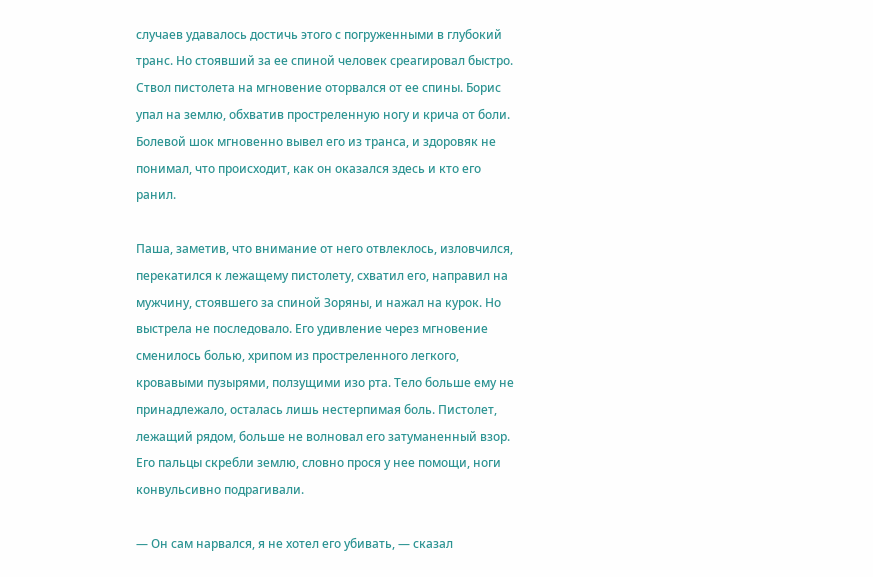случаев удавалось достичь этого с погруженными в глубокий транс. Но стоявший за ее спиной человек среагировал быстро. Ствол пистолета на мгновение оторвался от ее спины. Борис упал на землю, обхватив простреленную ногу и крича от боли. Болевой шок мгновенно вывел его из транса, и здоровяк не понимал, что происходит, как он оказался здесь и кто его ранил.

Паша, заметив, что внимание от него отвлеклось, изловчился, перекатился к лежащему пистолету, схватил его, направил на мужчину, стоявшего за спиной Зоряны, и нажал на курок. Но выстрела не последовало. Его удивление через мгновение сменилось болью, хрипом из простреленного легкого, кровавыми пузырями, ползущими изо рта. Тело больше ему не принадлежало, осталась лишь нестерпимая боль. Пистолет, лежащий рядом, больше не волновал его затуманенный взор. Его пальцы скребли землю, словно прося у нее помощи, ноги конвульсивно подрагивали.

— Он сам нарвался, я не хотел его убивать, — сказал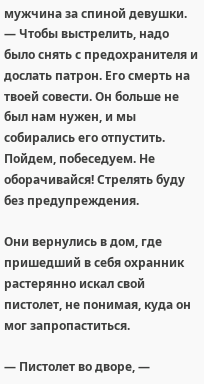мужчина за спиной девушки. — Чтобы выстрелить, надо было снять с предохранителя и дослать патрон. Его смерть на твоей совести. Он больше не был нам нужен, и мы собирались его отпустить. Пойдем, побеседуем. Не оборачивайся! Стрелять буду без предупреждения.

Они вернулись в дом, где пришедший в себя охранник растерянно искал свой пистолет, не понимая, куда он мог запропаститься.

— Пистолет во дворе, —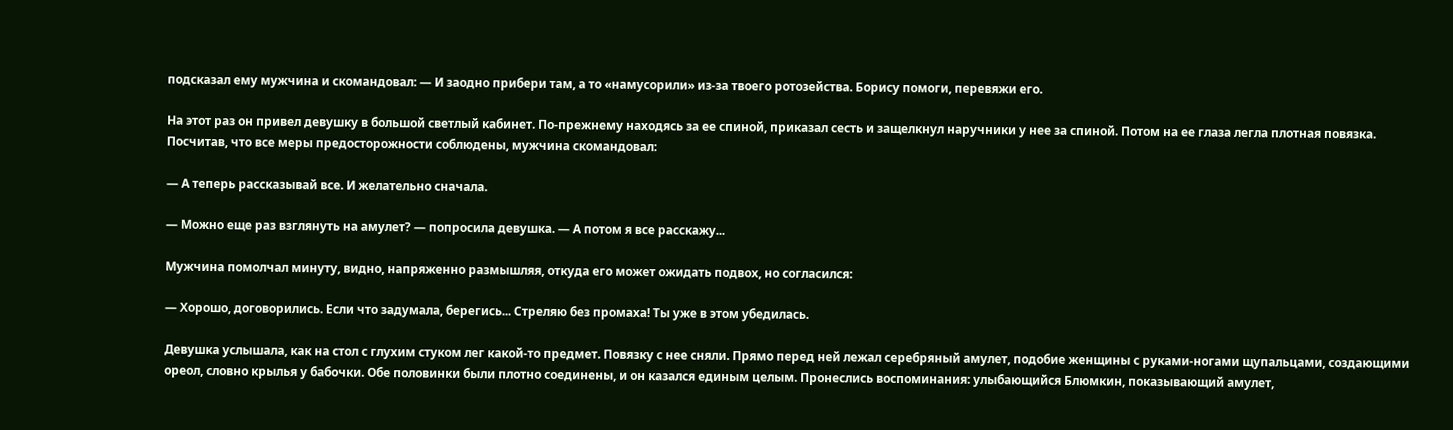подсказал ему мужчина и скомандовал: — И заодно прибери там, а то «намусорили» из-за твоего ротозейства. Борису помоги, перевяжи его.

На этот раз он привел девушку в большой светлый кабинет. По-прежнему находясь за ее спиной, приказал сесть и защелкнул наручники у нее за спиной. Потом на ее глаза легла плотная повязка. Посчитав, что все меры предосторожности соблюдены, мужчина скомандовал:

— А теперь рассказывай все. И желательно сначала.

— Можно еще раз взглянуть на амулет? — попросила девушка. — А потом я все расскажу...

Мужчина помолчал минуту, видно, напряженно размышляя, откуда его может ожидать подвох, но согласился:

— Хорошо, договорились. Если что задумала, берегись... Стреляю без промаха! Ты уже в этом убедилась.

Девушка услышала, как на стол с глухим стуком лег какой-то предмет. Повязку с нее сняли. Прямо перед ней лежал серебряный амулет, подобие женщины с руками-ногами щупальцами, создающими ореол, словно крылья у бабочки. Обе половинки были плотно соединены, и он казался единым целым. Пронеслись воспоминания: улыбающийся Блюмкин, показывающий амулет,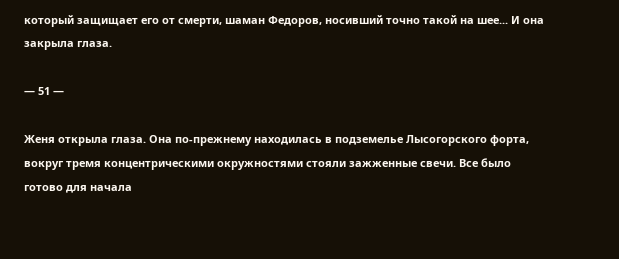который защищает его от смерти, шаман Федоров, носивший точно такой на шее... И она закрыла глаза.

— 51 —

Женя открыла глаза. Она по-прежнему находилась в подземелье Лысогорского форта, вокруг тремя концентрическими окружностями стояли зажженные свечи. Все было готово для начала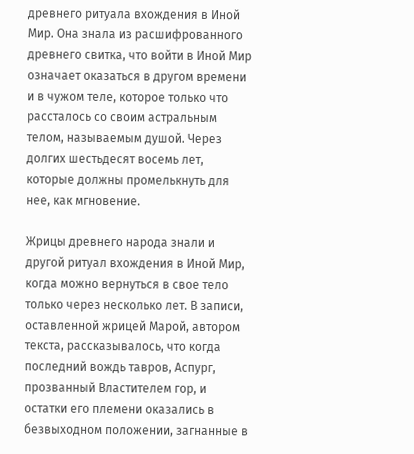древнего ритуала вхождения в Иной Мир. Она знала из расшифрованного древнего свитка, что войти в Иной Мир означает оказаться в другом времени и в чужом теле, которое только что рассталось со своим астральным телом, называемым душой. Через долгих шестьдесят восемь лет, которые должны промелькнуть для нее, как мгновение.

Жрицы древнего народа знали и другой ритуал вхождения в Иной Мир, когда можно вернуться в свое тело только через несколько лет. В записи, оставленной жрицей Марой, автором текста, рассказывалось, что когда последний вождь тавров, Аспург, прозванный Властителем гор, и остатки его племени оказались в безвыходном положении, загнанные в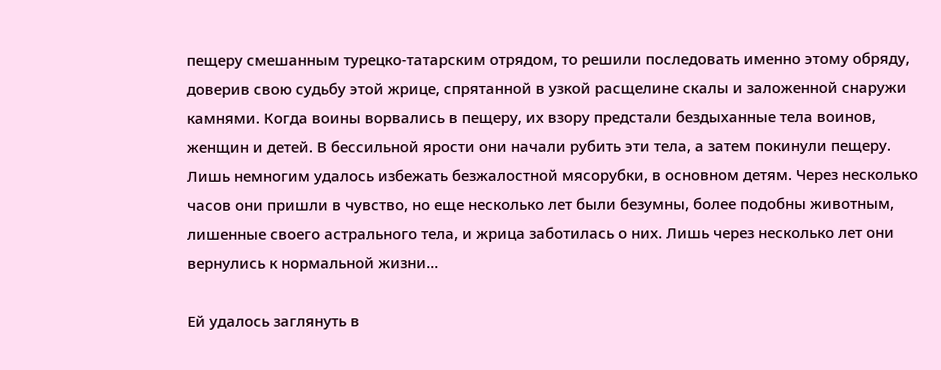пещеру смешанным турецко-татарским отрядом, то решили последовать именно этому обряду, доверив свою судьбу этой жрице, спрятанной в узкой расщелине скалы и заложенной снаружи камнями. Когда воины ворвались в пещеру, их взору предстали бездыханные тела воинов, женщин и детей. В бессильной ярости они начали рубить эти тела, а затем покинули пещеру. Лишь немногим удалось избежать безжалостной мясорубки, в основном детям. Через несколько часов они пришли в чувство, но еще несколько лет были безумны, более подобны животным, лишенные своего астрального тела, и жрица заботилась о них. Лишь через несколько лет они вернулись к нормальной жизни...

Ей удалось заглянуть в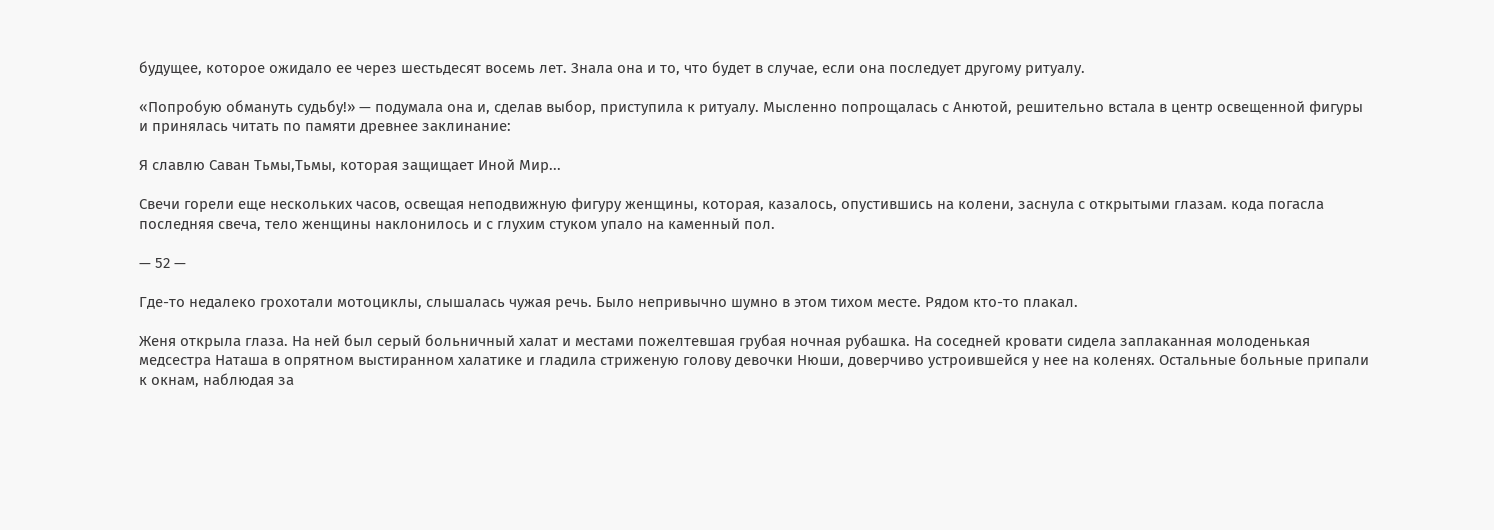будущее, которое ожидало ее через шестьдесят восемь лет. Знала она и то, что будет в случае, если она последует другому ритуалу.

«Попробую обмануть судьбу!» — подумала она и, сделав выбор, приступила к ритуалу. Мысленно попрощалась с Анютой, решительно встала в центр освещенной фигуры и принялась читать по памяти древнее заклинание:

Я славлю Саван Тьмы,Тьмы, которая защищает Иной Мир...

Свечи горели еще нескольких часов, освещая неподвижную фигуру женщины, которая, казалось, опустившись на колени, заснула с открытыми глазам. кода погасла последняя свеча, тело женщины наклонилось и с глухим стуком упало на каменный пол.

— 52 —

Где-то недалеко грохотали мотоциклы, слышалась чужая речь. Было непривычно шумно в этом тихом месте. Рядом кто-то плакал.

Женя открыла глаза. На ней был серый больничный халат и местами пожелтевшая грубая ночная рубашка. На соседней кровати сидела заплаканная молоденькая медсестра Наташа в опрятном выстиранном халатике и гладила стриженую голову девочки Нюши, доверчиво устроившейся у нее на коленях. Остальные больные припали к окнам, наблюдая за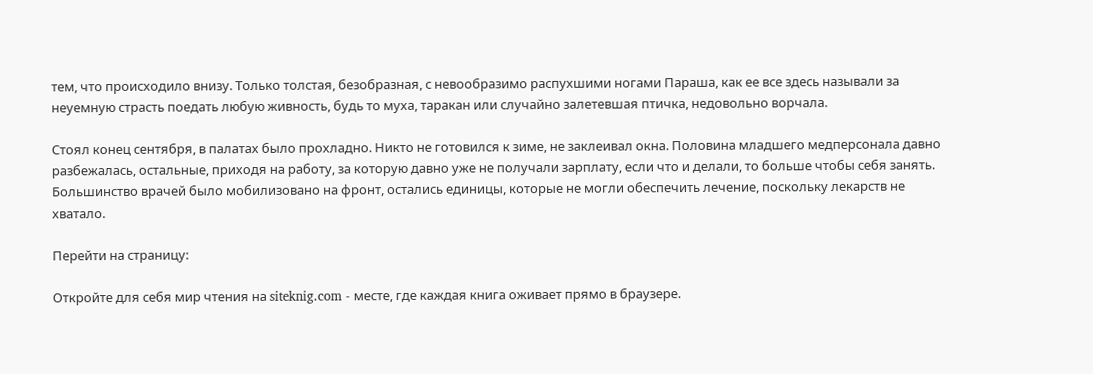тем, что происходило внизу. Только толстая, безобразная, с невообразимо распухшими ногами Параша, как ее все здесь называли за неуемную страсть поедать любую живность, будь то муха, таракан или случайно залетевшая птичка, недовольно ворчала.

Стоял конец сентября, в палатах было прохладно. Никто не готовился к зиме, не заклеивал окна. Половина младшего медперсонала давно разбежалась, остальные, приходя на работу, за которую давно уже не получали зарплату, если что и делали, то больше чтобы себя занять. Большинство врачей было мобилизовано на фронт, остались единицы, которые не могли обеспечить лечение, поскольку лекарств не хватало.

Перейти на страницу:

Откройте для себя мир чтения на siteknig.com - месте, где каждая книга оживает прямо в браузере.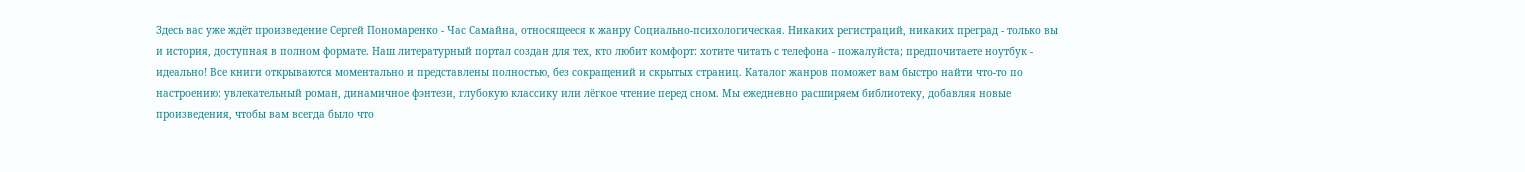Здесь вас уже ждёт произведение Сергей Пономаренко - Час Самайна, относящееся к жанру Социально-психологическая. Никаких регистраций, никаких преград - только вы и история, доступная в полном формате. Наш литературный портал создан для тех, кто любит комфорт: хотите читать с телефона - пожалуйста; предпочитаете ноутбук - идеально! Все книги открываются моментально и представлены полностью, без сокращений и скрытых страниц. Каталог жанров поможет вам быстро найти что-то по настроению: увлекательный роман, динамичное фэнтези, глубокую классику или лёгкое чтение перед сном. Мы ежедневно расширяем библиотеку, добавляя новые произведения, чтобы вам всегда было что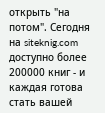открыть "на потом". Сегодня на siteknig.com доступно более 200000 книг - и каждая готова стать вашей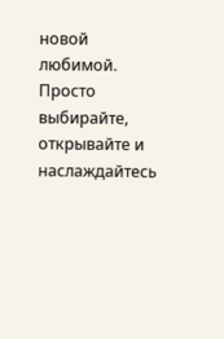новой любимой. Просто выбирайте, открывайте и наслаждайтесь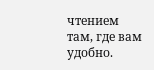чтением там, где вам удобно.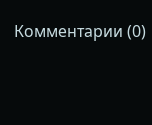Комментарии (0)